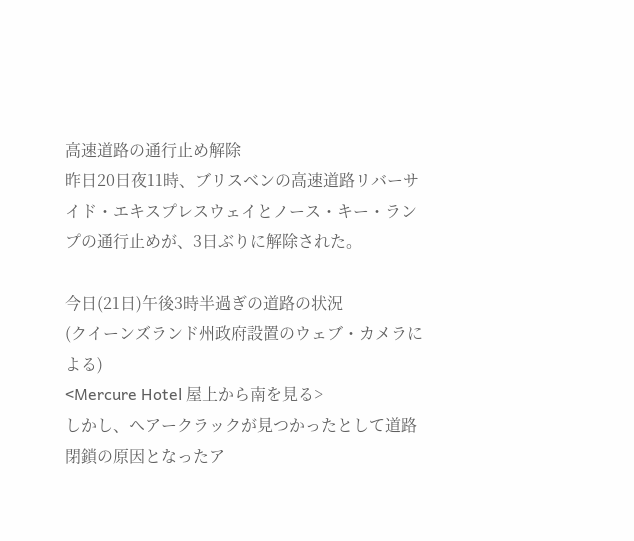高速道路の通行止め解除
昨日20日夜11時、ブリスベンの高速道路リバーサイド・エキスプレスウェイとノース・キー・ランプの通行止めが、3日ぶりに解除された。

今日(21日)午後3時半過ぎの道路の状況
(クイーンズランド州政府設置のウェブ・カメラによる)
<Mercure Hotel 屋上から南を見る>
しかし、ヘアークラックが見つかったとして道路閉鎖の原因となったア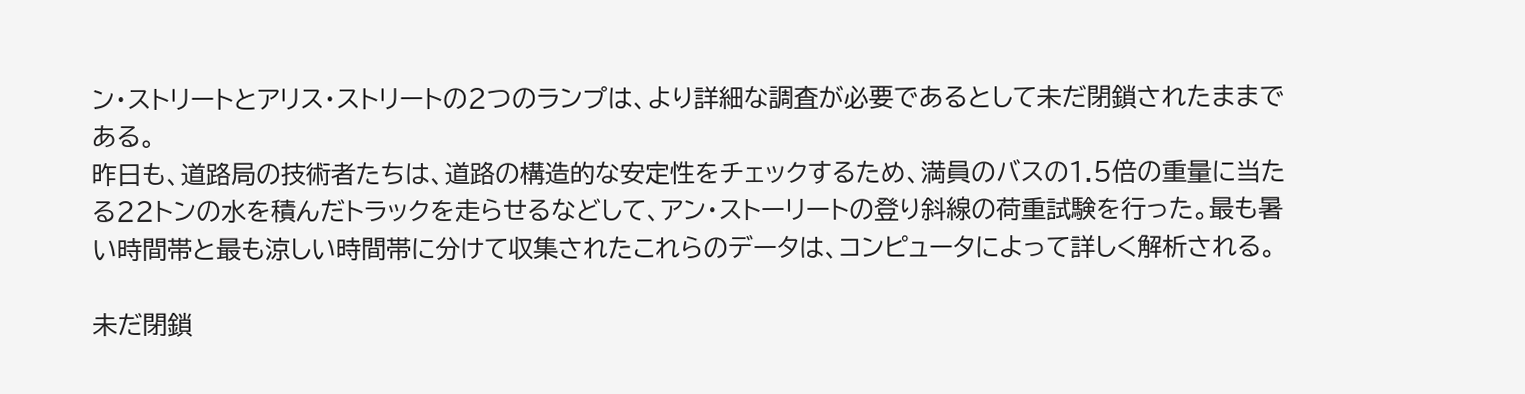ン・ストリートとアリス・ストリートの2つのランプは、より詳細な調査が必要であるとして未だ閉鎖されたままである。
昨日も、道路局の技術者たちは、道路の構造的な安定性をチェックするため、満員のバスの1.5倍の重量に当たる22トンの水を積んだトラックを走らせるなどして、アン・ストーリートの登り斜線の荷重試験を行った。最も暑い時間帯と最も涼しい時間帯に分けて収集されたこれらのデータは、コンピュータによって詳しく解析される。

未だ閉鎖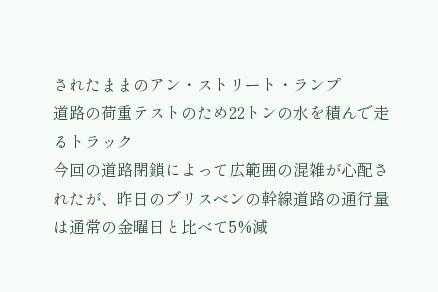されたままのアン・ストリート・ランプ
道路の荷重テストのため22トンの水を積んで走るトラック
今回の道路閉鎖によって広範囲の混雑が心配されたが、昨日のブリスベンの幹線道路の通行量は通常の金曜日と比べて5%減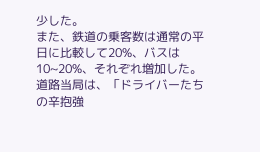少した。
また、鉄道の乗客数は通常の平日に比較して20%、バスは10~20%、それぞれ増加した。
道路当局は、「ドライバーたちの辛抱強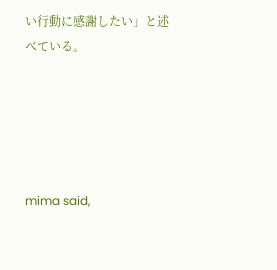い行動に感謝したい」と述べている。





mima said,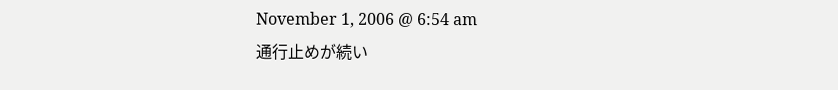November 1, 2006 @ 6:54 am
通行止めが続い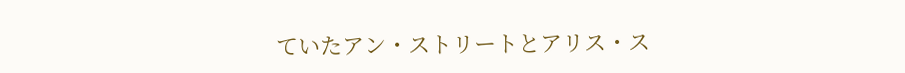ていたアン・ストリートとアリス・ス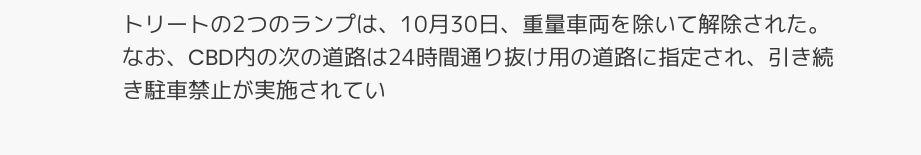トリートの2つのランプは、10月30日、重量車両を除いて解除された。
なお、CBD内の次の道路は24時間通り抜け用の道路に指定され、引き続き駐車禁止が実施されてい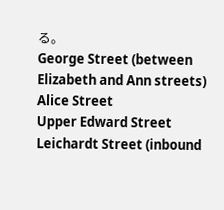る。
George Street (between Elizabeth and Ann streets)
Alice Street
Upper Edward Street
Leichardt Street (inbound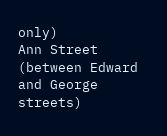only)
Ann Street (between Edward and George streets)